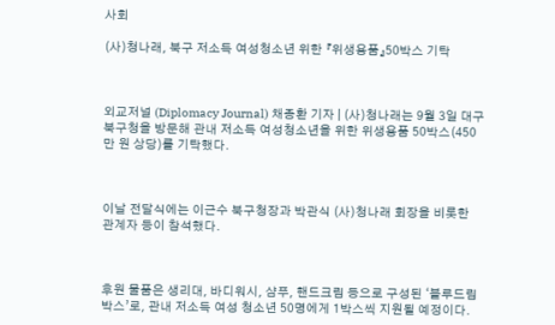사회

(사)청나래, 북구 저소득 여성청소년 위한 『위생용품』50박스 기탁



외교저널 (Diplomacy Journal) 채종환 기자 | (사)청나래는 9월 3일 대구 북구청을 방문해 관내 저소득 여성청소년을 위한 위생용품 50박스(450만 원 상당)를 기탁했다.



이날 전달식에는 이근수 북구청장과 박관식 (사)청나래 회장을 비롯한 관계자 등이 참석했다.



후원 물품은 생리대, 바디워시, 샴푸, 핸드크림 등으로 구성된 ‘블루드림박스’로, 관내 저소득 여성 청소년 50명에게 1박스씩 지원될 예정이다.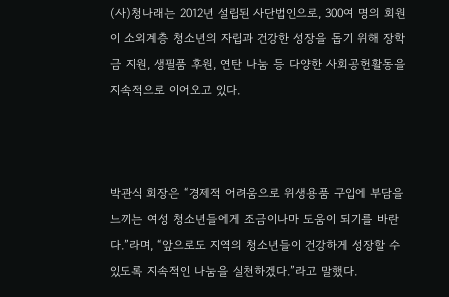(사)청나래는 2012년 설립된 사단법인으로, 300여 명의 회원이 소외계층 청소년의 자립과 건강한 성장을 돕기 위해 장학금 지원, 생필품 후원, 연탄 나눔 등 다양한 사회공헌활동을 지속적으로 이어오고 있다.



박관식 회장은 “경제적 어려움으로 위생용품 구입에 부담을 느끼는 여성 청소년들에게 조금이나마 도움이 되기를 바란다.”라며, “앞으로도 지역의 청소년들이 건강하게 성장할 수 있도록 지속적인 나눔을 실천하겠다.”라고 말했다.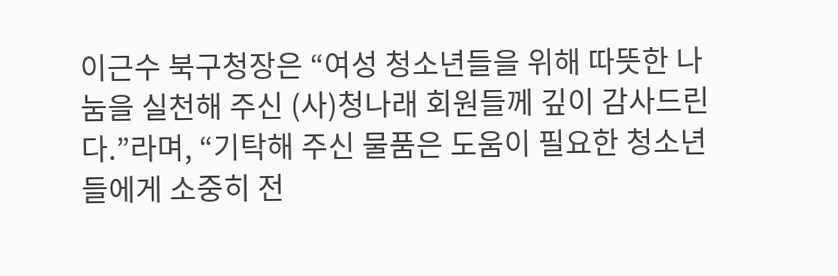이근수 북구청장은 “여성 청소년들을 위해 따뜻한 나눔을 실천해 주신 (사)청나래 회원들께 깊이 감사드린다.”라며, “기탁해 주신 물품은 도움이 필요한 청소년들에게 소중히 전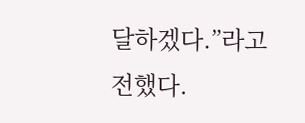달하겠다.”라고 전했다.